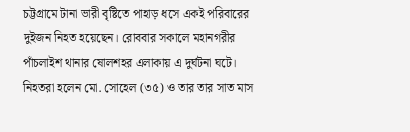চট্টগ্রামে টানা ভারী বৃষ্টিতে পাহাড় ধসে একই পরিবারের দুইজন নিহত হয়েছেন। রোববার সকালে মহানগরীর পাঁচলাইশ থানার ষোলশহর এলাকায় এ দুর্ঘটনা ঘটে।
নিহতরা হলেন মো. সোহেল (৩৫) ও তার তার সাত মাস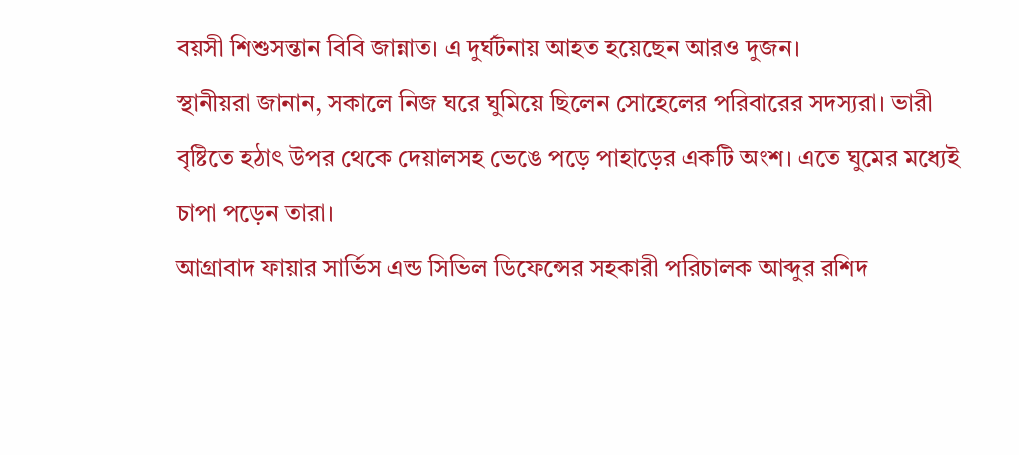বয়সী শিশুসন্তান বিবি জান্নাত। এ দুর্ঘটনায় আহত হয়েছেন আরও দুজন।
স্থানীয়রা জানান, সকালে নিজ ঘরে ঘুমিয়ে ছিলেন সোহেলের পরিবারের সদস্যরা। ভারী বৃষ্টিতে হঠাৎ উপর থেকে দেয়ালসহ ভেঙে পড়ে পাহাড়ের একটি অংশ। এতে ঘুমের মধ্যেই চাপা পড়েন তারা।
আগ্রাবাদ ফায়ার সার্ভিস এন্ড সিভিল ডিফেন্সের সহকারী পরিচালক আব্দুর রশিদ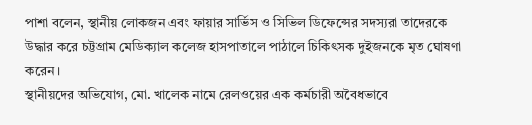পাশা বলেন, স্থানীয় লোকজন এবং ফায়ার সার্ভিস ও সিভিল ডিফেন্সের সদস্যরা তাদেরকে উদ্ধার করে চট্টগ্রাম মেডিক্যাল কলেজ হাসপাতালে পাঠালে চিকিৎসক দুইজনকে মৃত ঘোষণা করেন।
স্থানীয়দের অভিযোগ, মো. খালেক নামে রেলওয়ের এক কর্মচারী অবৈধভাবে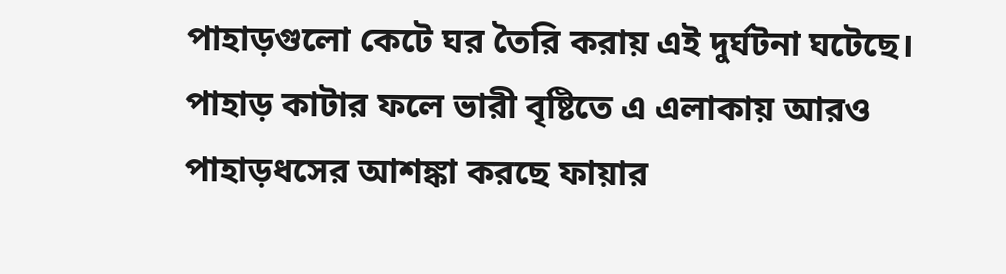পাহাড়গুলো কেটে ঘর তৈরি করায় এই দুর্ঘটনা ঘটেছে। পাহাড় কাটার ফলে ভারী বৃষ্টিতে এ এলাকায় আরও পাহাড়ধসের আশঙ্কা করছে ফায়ার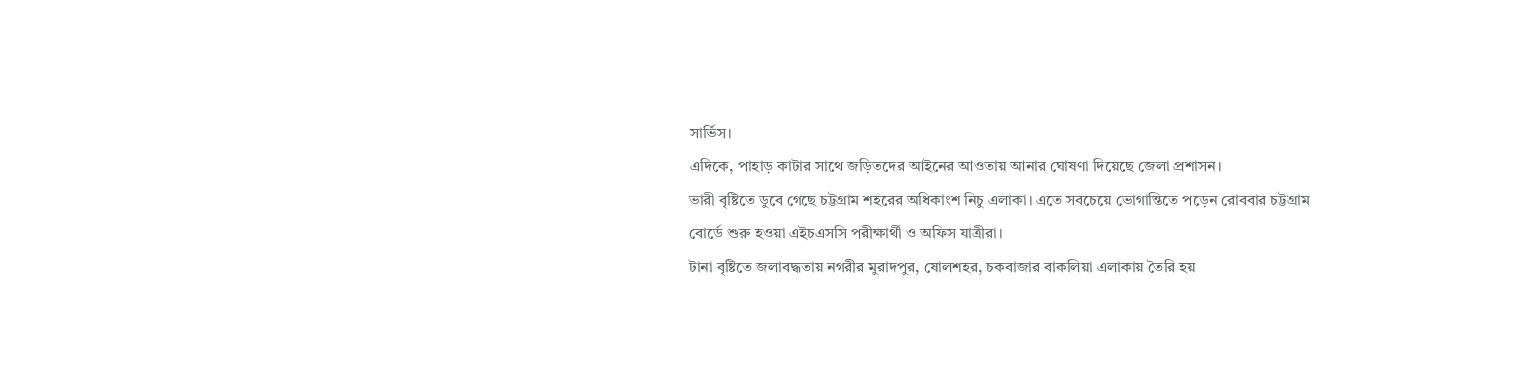সার্ভিস।
এদিকে, পাহাড় কাটার সাথে জড়িতদের আইনের আওতায় আনার ঘোষণা দিয়েছে জেলা প্রশাসন।
ভারী বৃষ্টিতে ডুবে গেছে চট্টগ্রাম শহরের অধিকাংশ নিচু এলাকা। এতে সবচেয়ে ভোগান্তিতে পড়েন রোববার চট্টগ্রাম বোর্ডে শুরু হওয়া এইচএসসি পরীক্ষার্থী ও অফিস যাত্রীরা।
টানা বৃষ্টিতে জলাবদ্ধতায় নগরীর মুরাদপুর, ষোলশহর, চকবাজার বাকলিয়া এলাকায় তৈরি হয়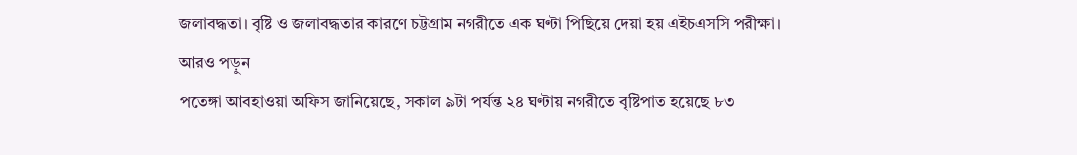জলাবদ্ধতা। বৃষ্টি ও জলাবদ্ধতার কারণে চট্টগ্রাম নগরীতে এক ঘণ্টা পিছিয়ে দেয়া হয় এইচএসসি পরীক্ষা।
আরও পড়ুন
পতেঙ্গা আবহাওয়া অফিস জানিয়েছে, সকাল ৯টা পর্যন্ত ২৪ ঘণ্টায় নগরীতে বৃষ্টিপাত হয়েছে ৮৩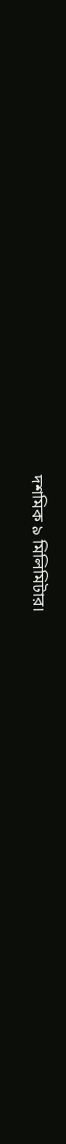দশমিক ৯ মিলিমিটার।